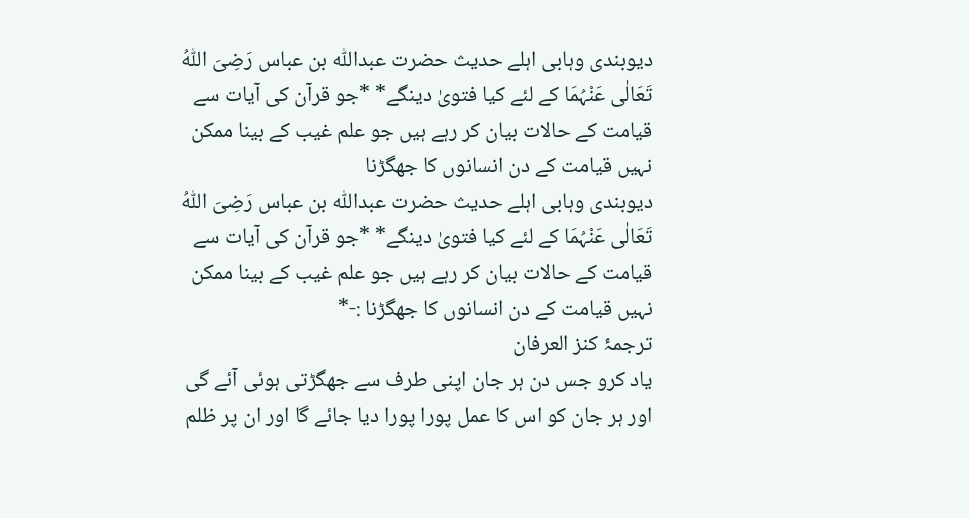دیوبندی وہابی اہلے حدیث حضرت عبداللّٰہ بن عباس رَضِیَ اللّٰہُ تَعَالٰی عَنْہُمَا کے لئے کیا فتویٰ دینگے* *جو قرآن کی آیات سے قیامت کے حالات بیان کر رہے ہیں جو علم غیب کے بینا ممکن نہیں قیامت کے دن انسانوں کا جھگڑنا
دیوبندی وہابی اہلے حدیث حضرت عبداللّٰہ بن عباس رَضِیَ اللّٰہُ تَعَالٰی عَنْہُمَا کے لئے کیا فتویٰ دینگے* *جو قرآن کی آیات سے قیامت کے حالات بیان کر رہے ہیں جو علم غیب کے بینا ممکن نہیں قیامت کے دن انسانوں کا جھگڑنا :-*
ترجمۂ کنز العرفان
یاد کرو جس دن ہر جان اپنی طرف سے جھگڑتی ہوئی آئے گی اور ہر جان کو اس کا عمل پورا پورا دیا جائے گا اور ان پر ظلم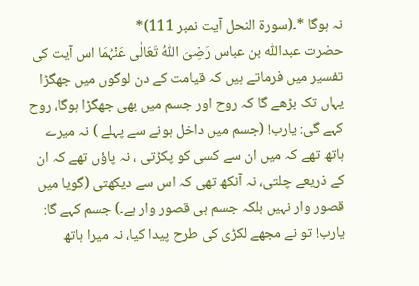نہ ہوگا *۔(سورۃ النحل آیت نمبر 111)*
حضرت عبداللّٰہ بن عباس رَضِیَ اللّٰہُ تَعَالٰی عَنْہُمَا اس آیت کی تفسیر میں فرماتے ہیں کہ قیامت کے دن لوگوں میں جھگڑا یہاں تک بڑھے گا کہ روح اور جسم میں بھی جھگڑا ہوگا، روح کہے گی: یارب! (جسم میں داخل ہونے سے پہلے ) نہ میرے ہاتھ تھے کہ میں ان سے کسی کو پکڑتی ، نہ پاؤں تھے کہ ان کے ذریعے چلتی، نہ آنکھ تھی کہ اس سے دیکھتی (گویا میں قصور وار نہیں بلکہ جسم ہی قصور وار ہے۔) جسم کہے گا: یارب! تو نے مجھے لکڑی کی طرح پیدا کیا، نہ میرا ہاتھ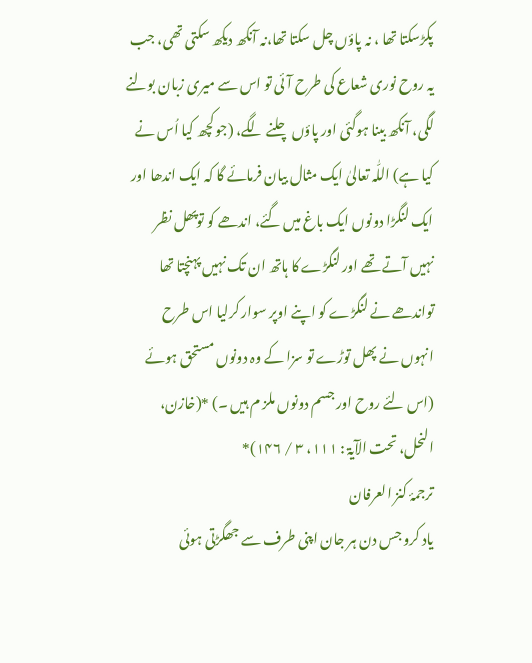پکڑسکتا تھا ، نہ پاؤں چل سکتا تھا،نہ آنکھ دیکھ سکتی تھی، جب یہ روح نوری شعاع کی طرح آئی تو اس سے میری زبان بولنے لگی، آنکھ بینا ہوگئی اور پاؤں چلنے لگے، (جو کچھ کیا اُس نے کیا ہے) اللّٰہ تعالیٰ ایک مثال بیان فرمائے گا کہ ایک اندھا اور ایک لنگڑا دونوں ایک باغ میں گئے، اندھے کو توپھل نظر نہیں آتے تھے اور لنگڑے کا ہاتھ ان تک نہیں پہنچتا تھا تواندھے نے لنگڑے کو اپنے اوپر سوار کرلیا اس طرح انہوں نے پھل توڑے تو سزا کے وہ دونوں مستحق ہوئے (اس لئے روح اور جسم دونوں ملز م ہیں ۔) *(خازن، النحل، تحت الآیۃ : ۱۱۱، ۳ / ۱۴۶)*
ترجمۂ کنز العرفان
یاد کرو جس دن ہر جان اپنی طرف سے جھگڑتی ہوئی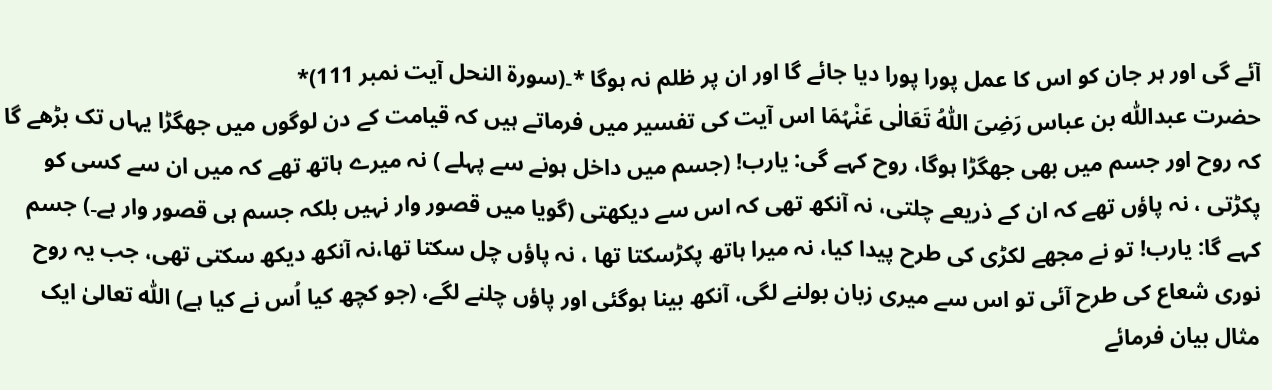آئے گی اور ہر جان کو اس کا عمل پورا پورا دیا جائے گا اور ان پر ظلم نہ ہوگا *۔(سورۃ النحل آیت نمبر 111)*
حضرت عبداللّٰہ بن عباس رَضِیَ اللّٰہُ تَعَالٰی عَنْہُمَا اس آیت کی تفسیر میں فرماتے ہیں کہ قیامت کے دن لوگوں میں جھگڑا یہاں تک بڑھے گا کہ روح اور جسم میں بھی جھگڑا ہوگا، روح کہے گی: یارب! (جسم میں داخل ہونے سے پہلے ) نہ میرے ہاتھ تھے کہ میں ان سے کسی کو پکڑتی ، نہ پاؤں تھے کہ ان کے ذریعے چلتی، نہ آنکھ تھی کہ اس سے دیکھتی (گویا میں قصور وار نہیں بلکہ جسم ہی قصور وار ہے۔) جسم کہے گا: یارب! تو نے مجھے لکڑی کی طرح پیدا کیا، نہ میرا ہاتھ پکڑسکتا تھا ، نہ پاؤں چل سکتا تھا،نہ آنکھ دیکھ سکتی تھی، جب یہ روح نوری شعاع کی طرح آئی تو اس سے میری زبان بولنے لگی، آنکھ بینا ہوگئی اور پاؤں چلنے لگے، (جو کچھ کیا اُس نے کیا ہے) اللّٰہ تعالیٰ ایک مثال بیان فرمائے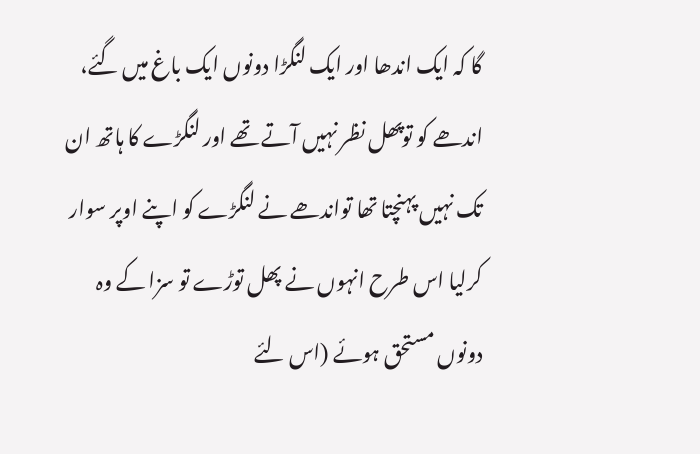گا کہ ایک اندھا اور ایک لنگڑا دونوں ایک باغ میں گئے، اندھے کو توپھل نظر نہیں آتے تھے اور لنگڑے کا ہاتھ ان تک نہیں پہنچتا تھا تواندھے نے لنگڑے کو اپنے اوپر سوار کرلیا اس طرح انہوں نے پھل توڑے تو سزا کے وہ دونوں مستحق ہوئے (اس لئے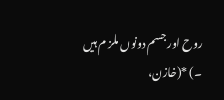روح اور جسم دونوں ملز م ہیں ۔) *(خازن،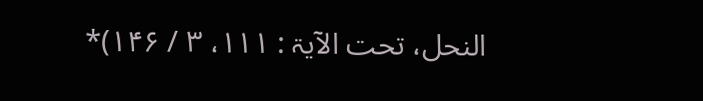النحل، تحت الآیۃ : ۱۱۱، ۳ / ۱۴۶)*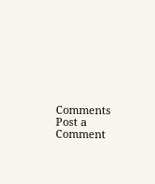Comments
Post a Comment